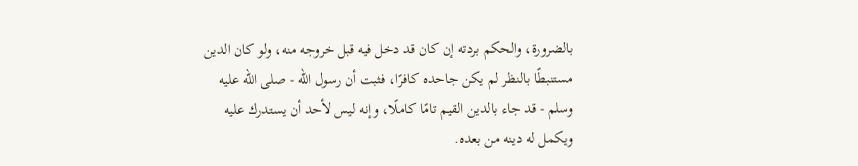بالضرورة، والحكم بردته إن كان قد دخل فيه قبل خروجه منه، ولو كان الدين مستنبطًا بالنظر لم يكن جاحده كافرًا، فثبت أن رسول الله - صلى الله عليه وسلم - قد جاء بالدين القيم تامًا كاملًا، وإنه ليس لأحد أن يستدرك عليه ويكمل له دينه من بعده.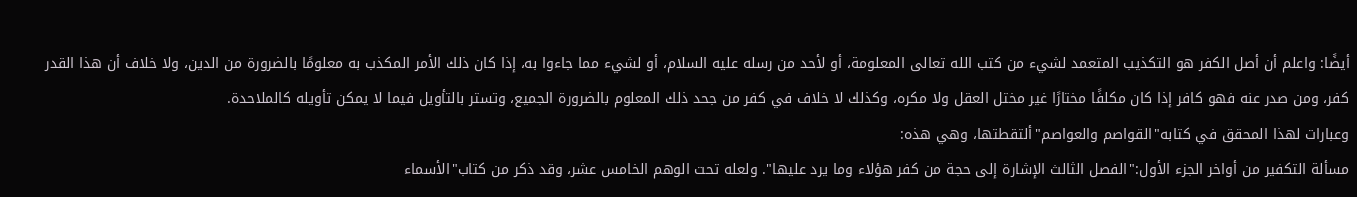أيضًا: واعلم أن أصل الكفر هو التكذيب المتعمد لشيء من كتب الله تعالى المعلومة، أو لأحد من رسله عليه السلام، أو لشيء مما جاءوا به، إذا كان ذلك الأمر المكذب به معلومًا بالضرورة من الدين، ولا خلاف أن هذا القدر كفر، ومن صدر عنه فهو كافر إذا كان مكلفًا مختارًا غير مختل العقل ولا مكره، وكذلك لا خلاف في كفر من جحد ذلك المعلوم بالضرورة الجميع، وتستر بالتأويل فيما لا يمكن تأويله كالملاحدة.
وعبارات لهذا المحقق في كتابه"القواصم والعواصم"ألتقطتها، وهي هذه:
مسألة التكفير من أواخر الجزء الأول:"الفصل الثالث الإشارة إلى حجة من كفر هؤلاء وما يرد عليها". ولعله تحت الوهم الخامس عشر، وقد ذكر من كتاب"الأسماء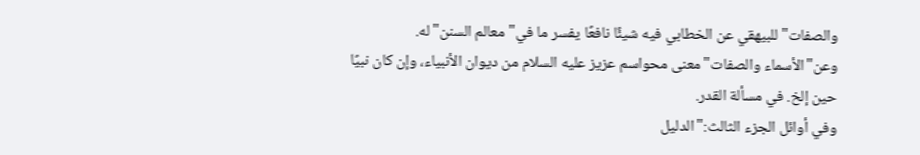والصفات"للبيهقي عن الخطابي فيه شيئًا نافعًا يفسر ما في"معالم السنن"له.
وعن"الأسماء والصفات"معنى محواسم عزيز عليه السلام من ديوان الأنبياء، وإن كان نبيًا حين إلخ. في مسألة القدر.
وفي أوائل الجزء الثالث:"الدليل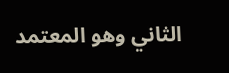الثاني وهو المعتمد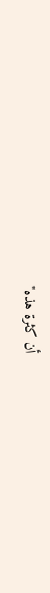أن كثرة هذه"